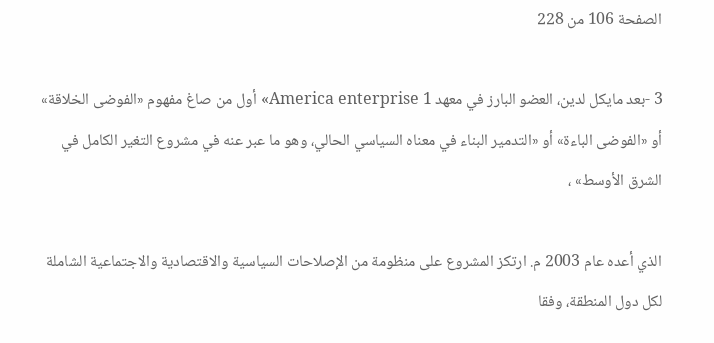الصفحة 106 من 228

3 -بعد مايکل لدين، العضو البارز في معهد America enterprise 1» أول من صاغ مفهوم «الفوضى الخلاقة» أو «الفوضى الباءة» أو «التدمير البناء في معناه السياسي الحالي، وهو ما عبر عنه في مشروع التغير الكامل في الشرق الأوسط» ،

الذي أعده عام 2003 م. ارتكز المشروع على منظومة من الإصلاحات السياسية والاقتصادية والاجتماعية الشاملة لكل دول المنطقة، وفقا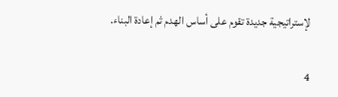لإستراتيجية جديدة تقوم على أساس الهدم ثم إعادة البناء.

4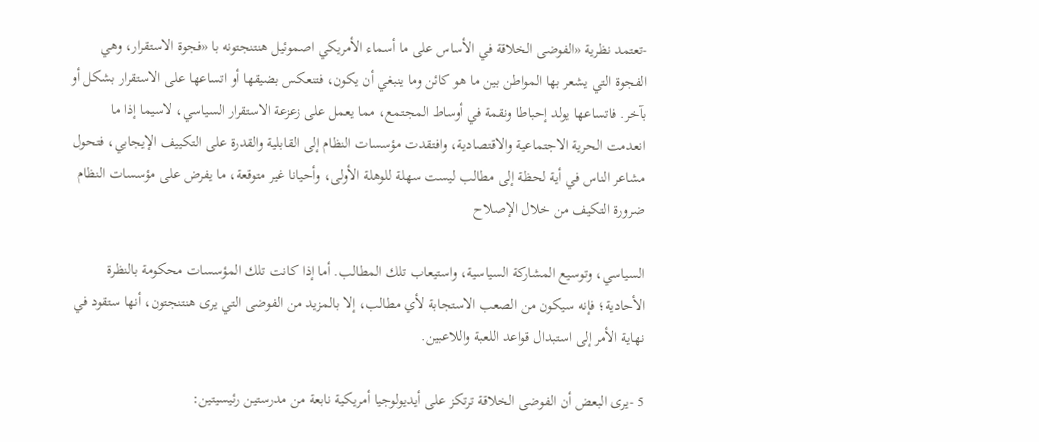-تعتمد نظرية «الفوضى الخلاقة في الأساس على ما أسماء الأمريكي اصموئيل هنتنجتونه با «فجوة الاستقرار، وهي الفجوة التي يشعر بها المواطن بين ما هو كائن وما ينبغي أن يكون، فتنعكس بضيقها أو اتساعها على الاستقرار بشكل أو بآخر. فاتساعها يولد إحباطا ونقمة في أوساط المجتمع، مما يعمل على زعزعة الاستقرار السياسي، لاسيما إذا ما انعدمت الحرية الاجتماعية والاقتصادية، وافتقدت مؤسسات النظام إلى القابلية والقدرة على التكييف الإيجابي، فتحول مشاعر الناس في أية لحظة إلى مطالب ليست سهلة للوهلة الأولى، وأحيانا غير متوقعة، ما يفرض على مؤسسات النظام ضرورة التكيف من خلال الإصلاح

السياسي، وتوسيع المشاركة السياسية، واستيعاب تلك المطالب. أما إذا كانت تلك المؤسسات محكومة بالنظرة الأحادية؛ فإنه سيكون من الصعب الاستجابة لأي مطالب، إلا بالمزيد من الفوضى التي يرى هنتنجتون، أنها ستقود في نهاية الأمر إلى استبدال قواعد اللعبة واللاعبين.

5 -يرى البعض أن الفوضى الخلاقة ترتكز على أيديولوجيا أمريكية نابعة من مدرستين رئيسيتين: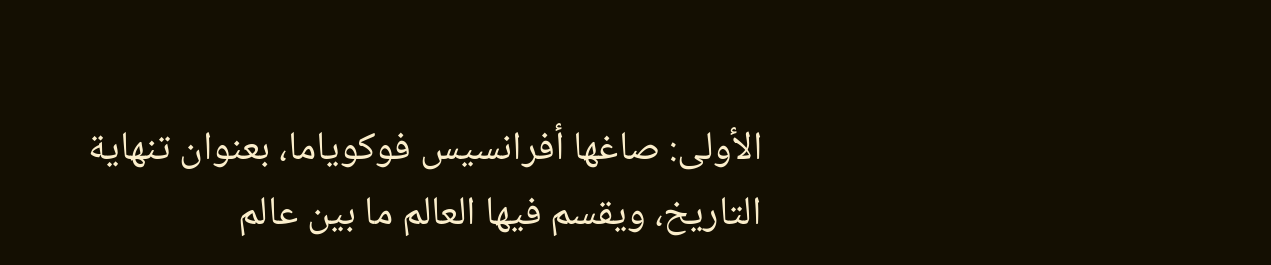الأولى: صاغها أفرانسيس فوکوياما، بعنوان تنهاية التاريخ، ويقسم فيها العالم ما بين عالم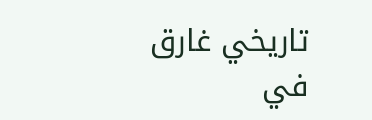تاريخي غارق في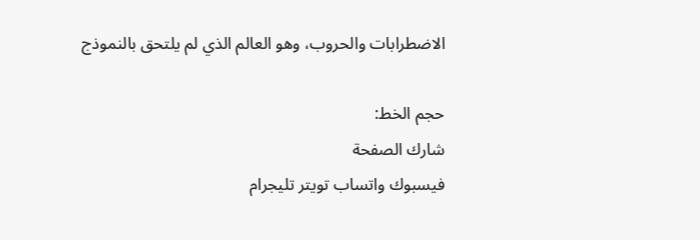الاضطرابات والحروب، وهو العالم الذي لم يلتحق بالنموذج

حجم الخط:
شارك الصفحة
فيسبوك واتساب تويتر تليجرام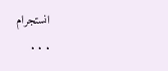انستجرام
. . .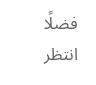فضلًا انتظر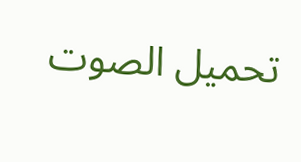تحميل الصوت